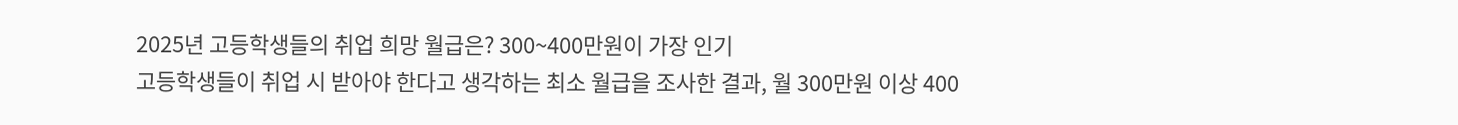2025년 고등학생들의 취업 희망 월급은? 300~400만원이 가장 인기
고등학생들이 취업 시 받아야 한다고 생각하는 최소 월급을 조사한 결과, 월 300만원 이상 400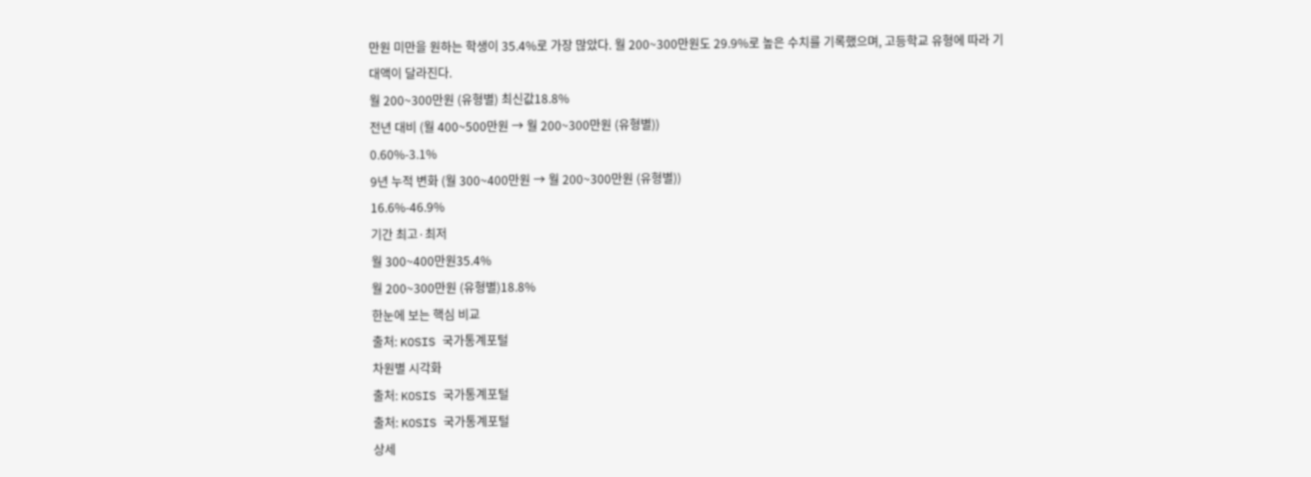만원 미만을 원하는 학생이 35.4%로 가장 많았다. 월 200~300만원도 29.9%로 높은 수치를 기록했으며, 고등학교 유형에 따라 기대액이 달라진다.
월 200~300만원 (유형별) 최신값18.8%
전년 대비 (월 400~500만원 → 월 200~300만원 (유형별))
0.60%-3.1%
9년 누적 변화 (월 300~400만원 → 월 200~300만원 (유형별))
16.6%-46.9%
기간 최고·최저
월 300~400만원35.4%
월 200~300만원 (유형별)18.8%
한눈에 보는 핵심 비교
출처: KOSIS 국가통계포털
차원별 시각화
출처: KOSIS 국가통계포털
출처: KOSIS 국가통계포털
상세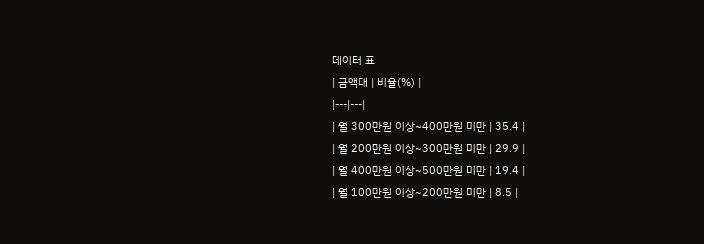데이터 표
| 금액대 | 비율(%) |
|---|---|
| 월 300만원 이상~400만원 미만 | 35.4 |
| 월 200만원 이상~300만원 미만 | 29.9 |
| 월 400만원 이상~500만원 미만 | 19.4 |
| 월 100만원 이상~200만원 미만 | 8.5 |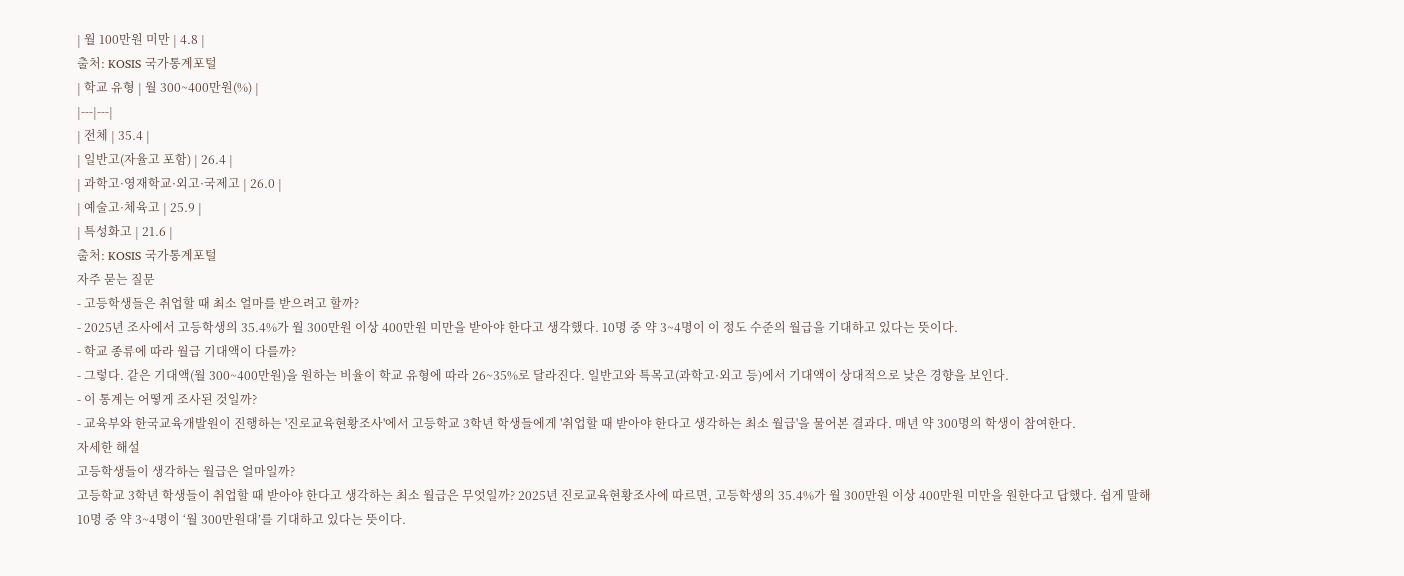| 월 100만원 미만 | 4.8 |
출처: KOSIS 국가통계포털
| 학교 유형 | 월 300~400만원(%) |
|---|---|
| 전체 | 35.4 |
| 일반고(자율고 포함) | 26.4 |
| 과학고·영재학교·외고·국제고 | 26.0 |
| 예술고·체육고 | 25.9 |
| 특성화고 | 21.6 |
출처: KOSIS 국가통계포털
자주 묻는 질문
- 고등학생들은 취업할 때 최소 얼마를 받으려고 할까?
- 2025년 조사에서 고등학생의 35.4%가 월 300만원 이상 400만원 미만을 받아야 한다고 생각했다. 10명 중 약 3~4명이 이 정도 수준의 월급을 기대하고 있다는 뜻이다.
- 학교 종류에 따라 월급 기대액이 다를까?
- 그렇다. 같은 기대액(월 300~400만원)을 원하는 비율이 학교 유형에 따라 26~35%로 달라진다. 일반고와 특목고(과학고·외고 등)에서 기대액이 상대적으로 낮은 경향을 보인다.
- 이 통계는 어떻게 조사된 것일까?
- 교육부와 한국교육개발원이 진행하는 '진로교육현황조사'에서 고등학교 3학년 학생들에게 '취업할 때 받아야 한다고 생각하는 최소 월급'을 물어본 결과다. 매년 약 300명의 학생이 참여한다.
자세한 해설
고등학생들이 생각하는 월급은 얼마일까?
고등학교 3학년 학생들이 취업할 때 받아야 한다고 생각하는 최소 월급은 무엇일까? 2025년 진로교육현황조사에 따르면, 고등학생의 35.4%가 월 300만원 이상 400만원 미만을 원한다고 답했다. 쉽게 말해 10명 중 약 3~4명이 ‘월 300만원대’를 기대하고 있다는 뜻이다.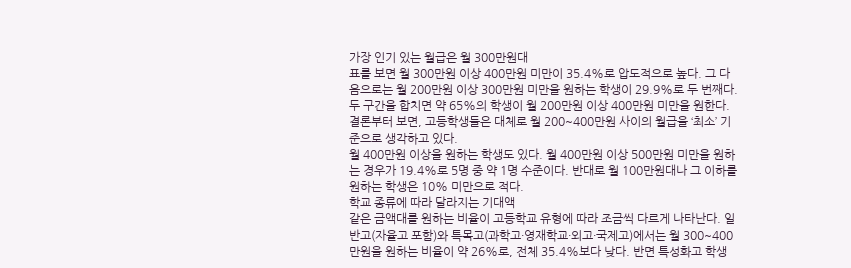가장 인기 있는 월급은 월 300만원대
표를 보면 월 300만원 이상 400만원 미만이 35.4%로 압도적으로 높다. 그 다음으로는 월 200만원 이상 300만원 미만을 원하는 학생이 29.9%로 두 번째다. 두 구간을 합치면 약 65%의 학생이 월 200만원 이상 400만원 미만을 원한다. 결론부터 보면, 고등학생들은 대체로 월 200~400만원 사이의 월급을 ‘최소’ 기준으로 생각하고 있다.
월 400만원 이상을 원하는 학생도 있다. 월 400만원 이상 500만원 미만을 원하는 경우가 19.4%로 5명 중 약 1명 수준이다. 반대로 월 100만원대나 그 이하를 원하는 학생은 10% 미만으로 적다.
학교 종류에 따라 달라지는 기대액
같은 금액대를 원하는 비율이 고등학교 유형에 따라 조금씩 다르게 나타난다. 일반고(자율고 포함)와 특목고(과학고·영재학교·외고·국제고)에서는 월 300~400만원을 원하는 비율이 약 26%로, 전체 35.4%보다 낮다. 반면 특성화고 학생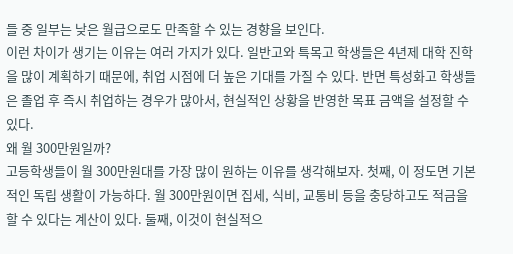들 중 일부는 낮은 월급으로도 만족할 수 있는 경향을 보인다.
이런 차이가 생기는 이유는 여러 가지가 있다. 일반고와 특목고 학생들은 4년제 대학 진학을 많이 계획하기 때문에, 취업 시점에 더 높은 기대를 가질 수 있다. 반면 특성화고 학생들은 졸업 후 즉시 취업하는 경우가 많아서, 현실적인 상황을 반영한 목표 금액을 설정할 수 있다.
왜 월 300만원일까?
고등학생들이 월 300만원대를 가장 많이 원하는 이유를 생각해보자. 첫째, 이 정도면 기본적인 독립 생활이 가능하다. 월 300만원이면 집세, 식비, 교통비 등을 충당하고도 적금을 할 수 있다는 계산이 있다. 둘째, 이것이 현실적으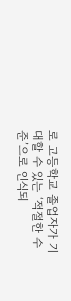로 고등학교 졸업자가 기대할 수 있는 ‘적절한 수준’으로 인식되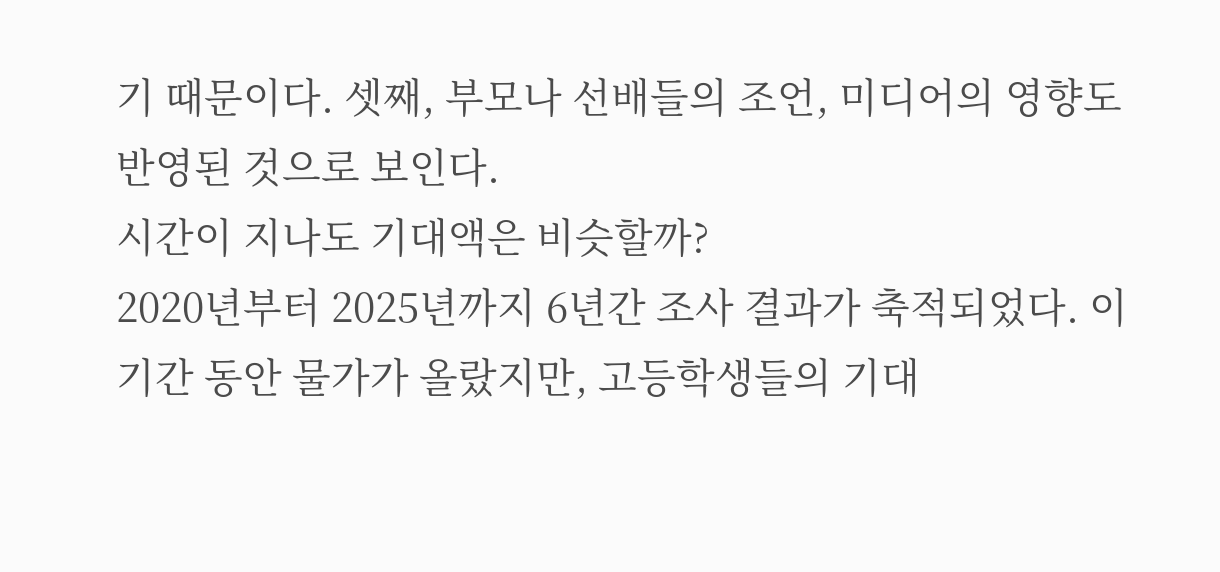기 때문이다. 셋째, 부모나 선배들의 조언, 미디어의 영향도 반영된 것으로 보인다.
시간이 지나도 기대액은 비슷할까?
2020년부터 2025년까지 6년간 조사 결과가 축적되었다. 이 기간 동안 물가가 올랐지만, 고등학생들의 기대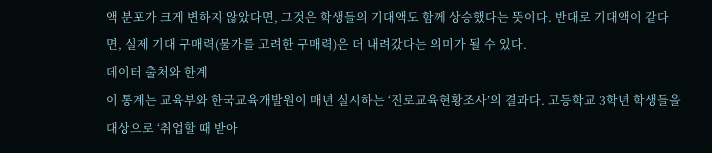액 분포가 크게 변하지 않았다면, 그것은 학생들의 기대액도 함께 상승했다는 뜻이다. 반대로 기대액이 같다면, 실제 기대 구매력(물가를 고려한 구매력)은 더 내려갔다는 의미가 될 수 있다.
데이터 출처와 한계
이 통계는 교육부와 한국교육개발원이 매년 실시하는 ‘진로교육현황조사’의 결과다. 고등학교 3학년 학생들을 대상으로 ‘취업할 때 받아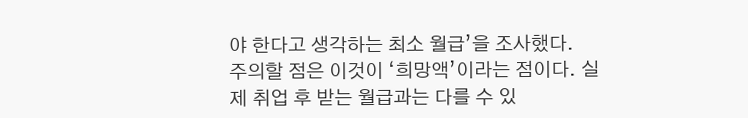야 한다고 생각하는 최소 월급’을 조사했다.
주의할 점은 이것이 ‘희망액’이라는 점이다. 실제 취업 후 받는 월급과는 다를 수 있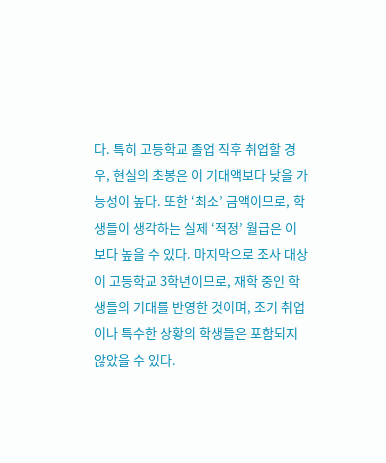다. 특히 고등학교 졸업 직후 취업할 경우, 현실의 초봉은 이 기대액보다 낮을 가능성이 높다. 또한 ‘최소’ 금액이므로, 학생들이 생각하는 실제 ‘적정’ 월급은 이보다 높을 수 있다. 마지막으로 조사 대상이 고등학교 3학년이므로, 재학 중인 학생들의 기대를 반영한 것이며, 조기 취업이나 특수한 상황의 학생들은 포함되지 않았을 수 있다.